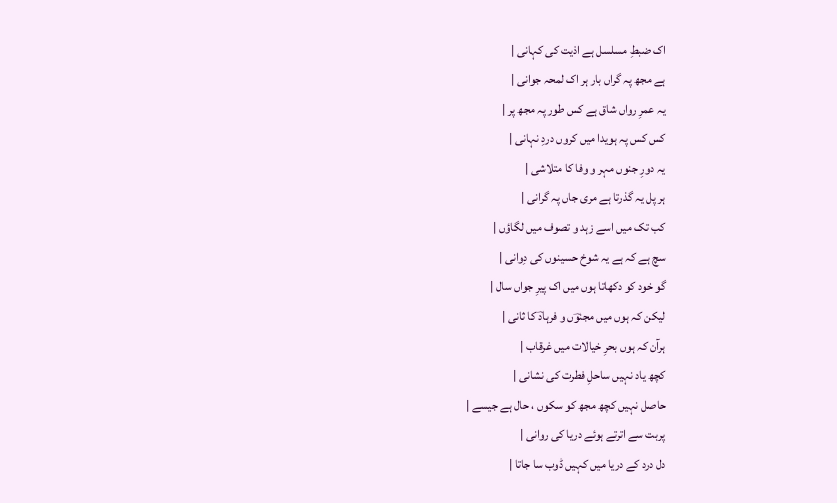اک ضبطِ مسلسل ہے اذیت کی کہانی |
ہے مجھ پہ گراں بار ہر اک لمحہ جوانی |
یہ عمرِ رواں شاق ہے کس طور پہ مجھ پر |
کس کس پہ ہویدا میں کروں دردِ نہانی |
یہ دورِ جنوں مہر و وفا کا متلاشی |
ہر پل یہ گذرتا ہے مری جاں پہ گرانی |
کب تک میں اسے زہد و تصوف میں لگاؤں |
سچ ہے کہ ہے یہ شوخ حسینوں کی دِوانی |
گو خود کو دکھاتا ہوں میں اک پیرِ جواں سال |
لیکن کہ ہوں میں مجنوؔں و فرہادؔ کا ثانی |
ہرآن کہ ہوں بحرِ خیالات میں غرقاب |
کچھ یاد نہیں ساحلِ فطرت کی نشانی |
حاصل نہیں کچھ مجھ کو سکوں ، حال ہے جیسے |
پربت سے اترتے ہوئے دریا کی روانی |
دل درد کے دریا میں کہیں ڈوب سا جاتا |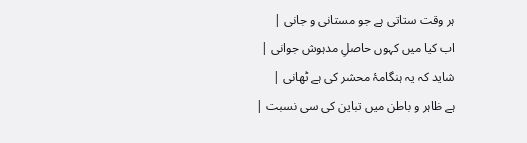ہر وقت ستاتی ہے جو مستانی و جانی |
اب کیا میں کہوں حاصلِ مدہوش جوانی |
شاید کہ یہ ہنگامۂ محشر کی ہے ٹھانی |
ہے ظاہر و باطن میں تباین کی سی نسبت |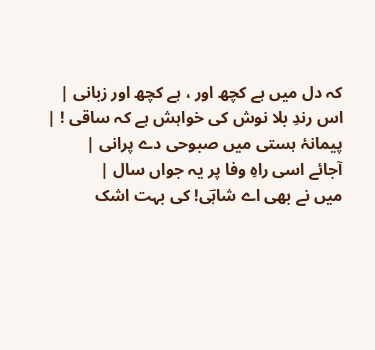کہ دل میں ہے کچھ اور ، ہے کچھ اور زبانی |
اس رندِ بلا نوش کی خواہش ہے کہ ساقی ! |
پیمانۂ ہستی میں صبوحی دے پرانی |
آجائے اسی راہِ وفا پر یہ جواں سال |
میں نے بھی اے شاہؔی! کی بہت اشک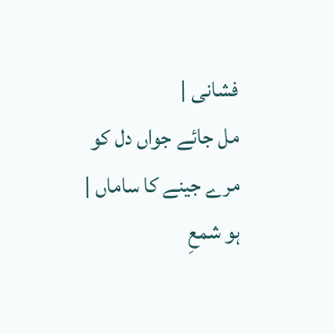فشانی |
مل جائے جواں دل کو مرے جینے کا ساماں |
ہو شمعِ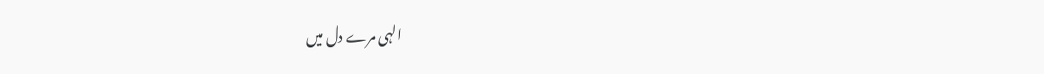الہی مرے دل میں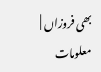بھی فروزاں |
معلومات